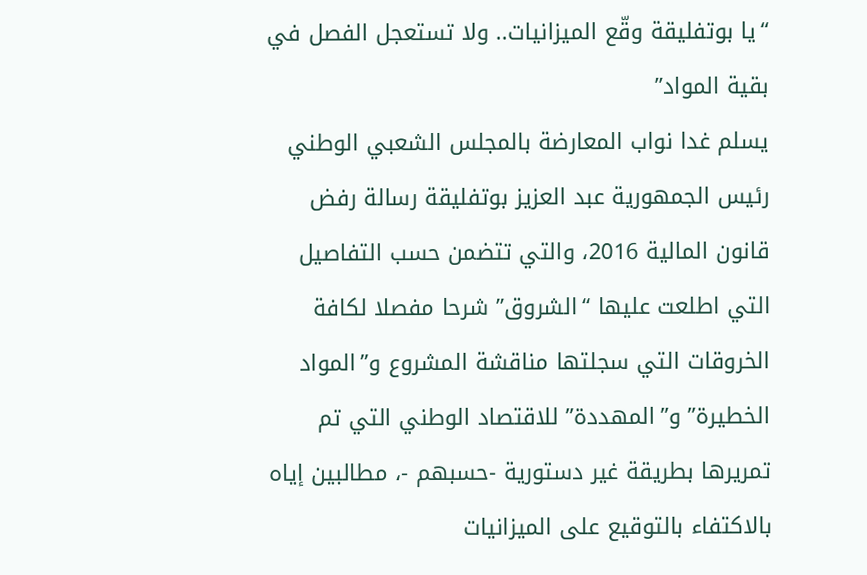“يا بوتفليقة وقّع الميزانيات.. ولا تستعجل الفصل في بقية المواد”
يسلم غدا نواب المعارضة بالمجلس الشعبي الوطني رئيس الجمهورية عبد العزيز بوتفليقة رسالة رفض قانون المالية 2016، والتي تتضمن حسب التفاصيل التي اطلعت عليها “الشروق” شرحا مفصلا لكافة الخروقات التي سجلتها مناقشة المشروع و”المواد الخطيرة” و”المهددة” للاقتصاد الوطني التي تم تمريرها بطريقة غير دستورية -حسبهم -، مطالبين إياه بالاكتفاء بالتوقيع على الميزانيات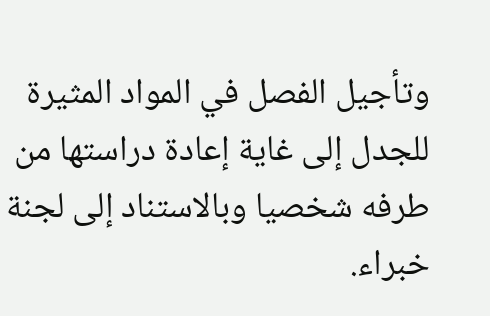وتأجيل الفصل في المواد المثيرة للجدل إلى غاية إعادة دراستها من طرفه شخصيا وبالاستناد إلى لجنة خبراء.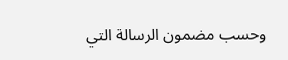وحسب مضمون الرسالة التي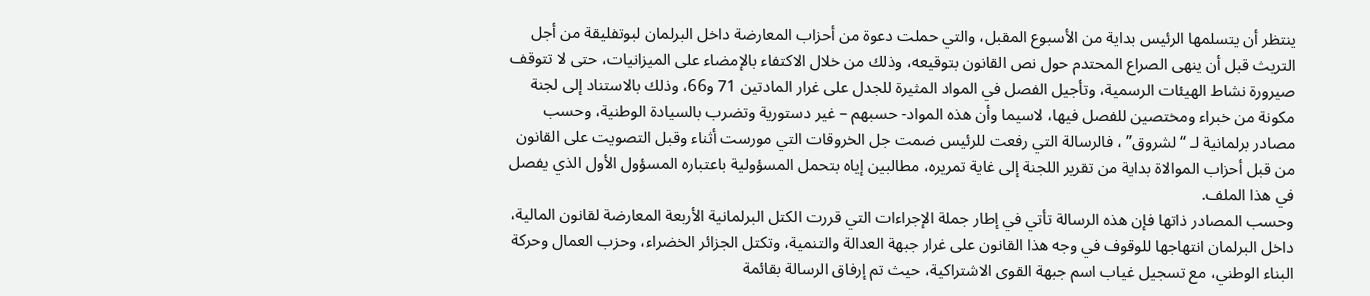ينتظر أن يتسلمها الرئيس بداية من الأسبوع المقبل، والتي حملت دعوة من أحزاب المعارضة داخل البرلمان لبوتفليقة من أجل التريث قبل أن ينهى الصراع المحتدم حول نص القانون بتوقيعه، وذلك من خلال الاكتفاء بالإمضاء على الميزانيات، حتى لا تتوقف صيرورة نشاط الهيئات الرسمية، وتأجيل الفصل في المواد المثيرة للجدل على غرار المادتين 71 و66، وذلك بالاستناد إلى لجنة مكونة من خبراء ومختصين للفصل فيها، لاسيما وأن هذه المواد- حسبهم – غير دستورية وتضرب بالسيادة الوطنية، وحسب مصادر برلمانية لـ “لشروق” ، فالرسالة التي رفعت للرئيس ضمت جل الخروقات التي مورست أثناء وقبل التصويت على القانون من قبل أحزاب الموالاة بداية من تقرير اللجنة إلى غاية تمريره، مطالبين إياه بتحمل المسؤولية باعتباره المسؤول الأول الذي يفصل في هذا الملف.
وحسب المصادر ذاتها فإن هذه الرسالة تأتي في إطار جملة الإجراءات التي قررت الكتل البرلمانية الأربعة المعارضة لقانون المالية، داخل البرلمان انتهاجها للوقوف في وجه هذا القانون على غرار جبهة العدالة والتنمية، وتكتل الجزائر الخضراء، وحزب العمال وحركة البناء الوطني، مع تسجيل غياب اسم جبهة القوى الاشتراكية، حيث تم إرفاق الرسالة بقائمة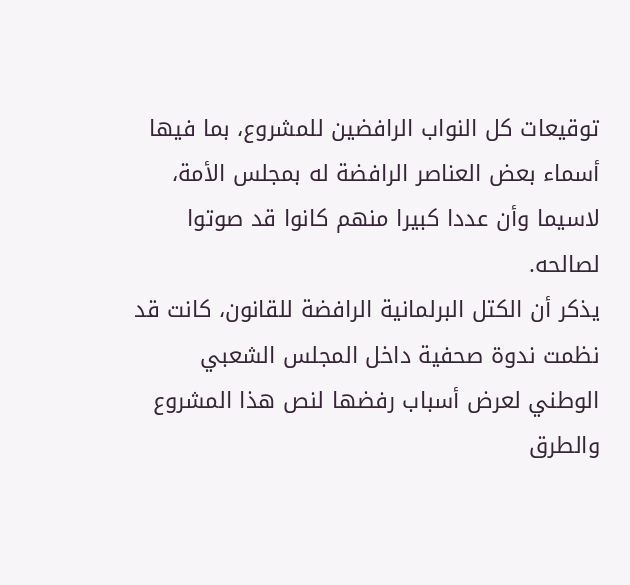توقيعات كل النواب الرافضين للمشروع، بما فيها أسماء بعض العناصر الرافضة له بمجلس الأمة، لاسيما وأن عددا كبيرا منهم كانوا قد صوتوا لصالحه.
يذكر أن الكتل البرلمانية الرافضة للقانون، كانت قد نظمت ندوة صحفية داخل المجلس الشعبي الوطني لعرض أسباب رفضها لنص هذا المشروع والطرق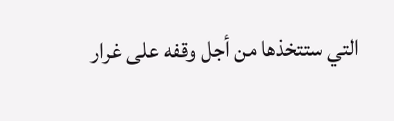التي ستتخذها من أجل وقفه على غرار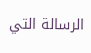الرسالة التي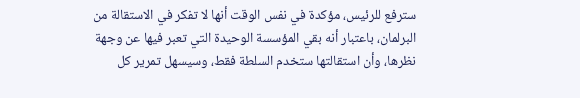سترفع للرئيس، مؤكدة في نفس الوقت أنها لا تفكر في الاستقالة من البرلمان، باعتبار أنه بقي المؤسسة الوحيدة التي تعبر فيها عن وجهة نظرها، وأن استقالتها ستخدم السلطة فقط، وسيسهل تمرير كل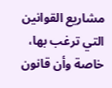مشاريع القوانين التي ترغب بها، خاصة وأن قانون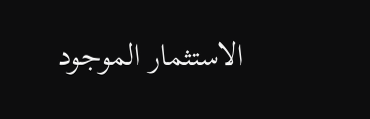الاستثمار الموجود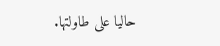حاليا على طاولتها.